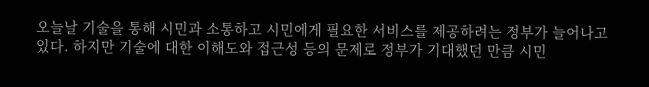오늘날 기술을 통해 시민과 소통하고 시민에게 필요한 서비스를 제공하려는 정부가 늘어나고 있다. 하지만 기술에 대한 이해도와 접근성 등의 문제로 정부가 기대했던 만큼 시민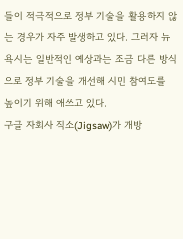들이 적극적으로 정부 기술을 활용하지 않는 경우가 자주 발생하고 있다. 그러자 뉴욕시는 일반적인 예상과는 조금 다른 방식으로 정부 기술을 개선해 시민 참여도를 높이기 위해 애쓰고 있다.
구글 자회사 직소(Jigsaw)가 개방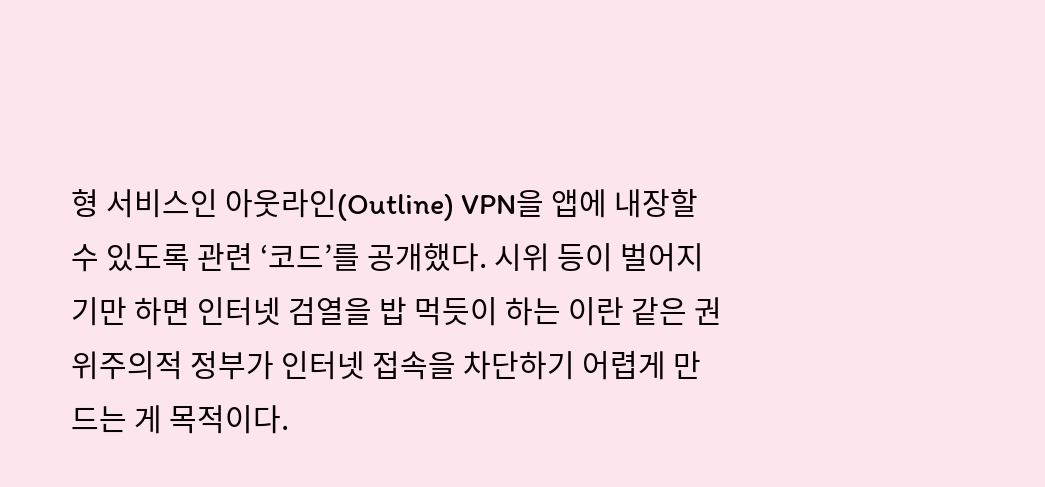형 서비스인 아웃라인(Outline) VPN을 앱에 내장할 수 있도록 관련 ‘코드’를 공개했다. 시위 등이 벌어지기만 하면 인터넷 검열을 밥 먹듯이 하는 이란 같은 권위주의적 정부가 인터넷 접속을 차단하기 어렵게 만드는 게 목적이다.